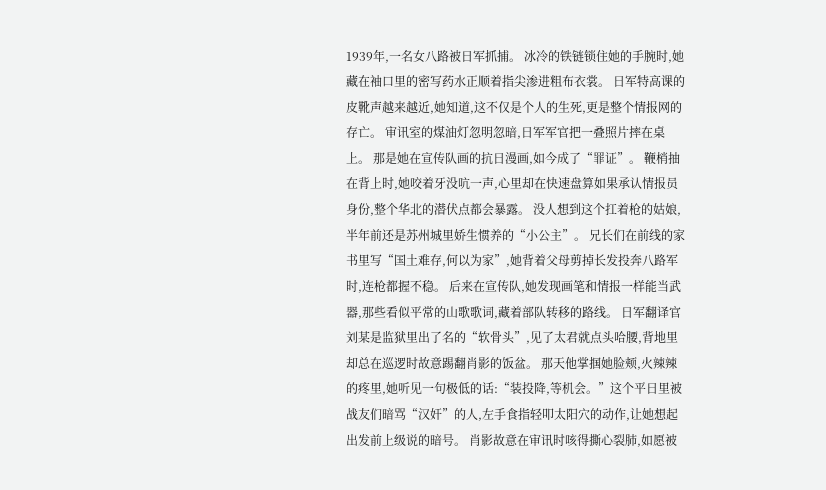1939年,一名女八路被日军抓捕。 冰冷的铁链锁住她的手腕时,她藏在袖口里的密写药水正顺着指尖渗进粗布衣裳。 日军特高课的皮靴声越来越近,她知道,这不仅是个人的生死,更是整个情报网的存亡。 审讯室的煤油灯忽明忽暗,日军军官把一叠照片摔在桌上。 那是她在宣传队画的抗日漫画,如今成了“罪证”。 鞭梢抽在背上时,她咬着牙没吭一声,心里却在快速盘算如果承认情报员身份,整个华北的潜伏点都会暴露。 没人想到这个扛着枪的姑娘,半年前还是苏州城里娇生惯养的“小公主”。 兄长们在前线的家书里写“国土难存,何以为家”,她背着父母剪掉长发投奔八路军时,连枪都握不稳。 后来在宣传队,她发现画笔和情报一样能当武器,那些看似平常的山歌歌词,藏着部队转移的路线。 日军翻译官刘某是监狱里出了名的“软骨头”,见了太君就点头哈腰,背地里却总在巡逻时故意踢翻肖影的饭盆。 那天他掌掴她脸颊,火辣辣的疼里,她听见一句极低的话:“装投降,等机会。”这个平日里被战友们暗骂“汉奸”的人,左手食指轻叩太阳穴的动作,让她想起出发前上级说的暗号。 肖影故意在审讯时咳得撕心裂肺,如愿被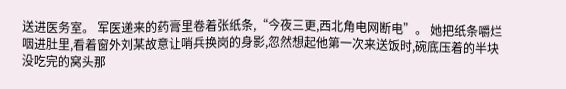送进医务室。 军医递来的药膏里卷着张纸条,“今夜三更,西北角电网断电”。 她把纸条嚼烂咽进肚里,看着窗外刘某故意让哨兵换岗的身影,忽然想起他第一次来送饭时,碗底压着的半块没吃完的窝头那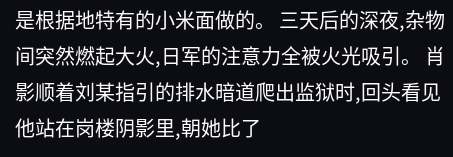是根据地特有的小米面做的。 三天后的深夜,杂物间突然燃起大火,日军的注意力全被火光吸引。 肖影顺着刘某指引的排水暗道爬出监狱时,回头看见他站在岗楼阴影里,朝她比了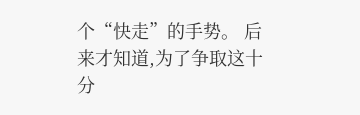个“快走”的手势。 后来才知道,为了争取这十分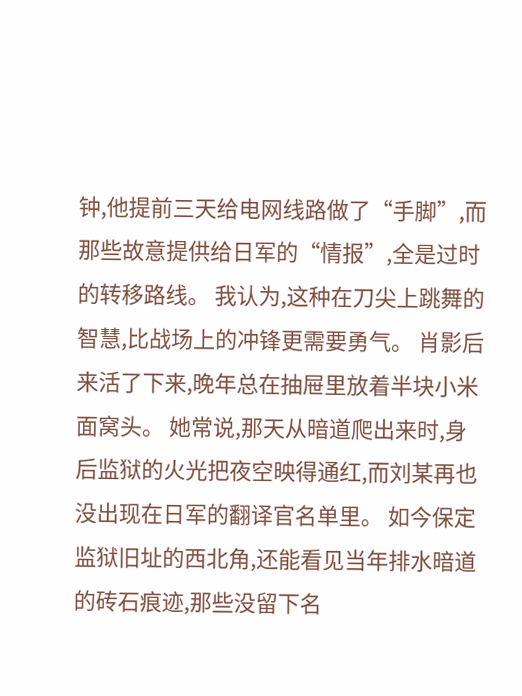钟,他提前三天给电网线路做了“手脚”,而那些故意提供给日军的“情报”,全是过时的转移路线。 我认为,这种在刀尖上跳舞的智慧,比战场上的冲锋更需要勇气。 肖影后来活了下来,晚年总在抽屉里放着半块小米面窝头。 她常说,那天从暗道爬出来时,身后监狱的火光把夜空映得通红,而刘某再也没出现在日军的翻译官名单里。 如今保定监狱旧址的西北角,还能看见当年排水暗道的砖石痕迹,那些没留下名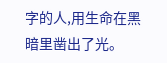字的人,用生命在黑暗里凿出了光。